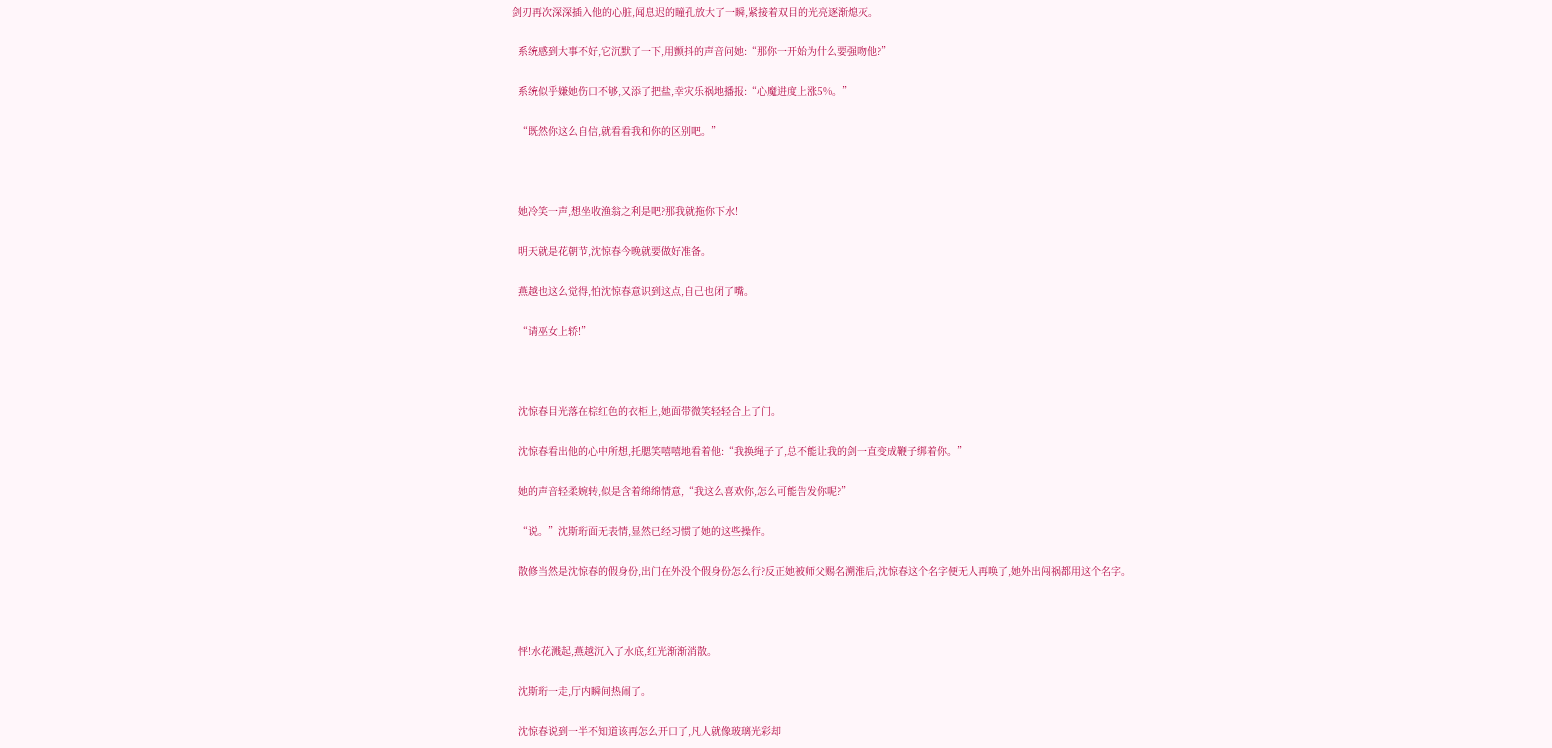剑刃再次深深插入他的心脏,闻息迟的瞳孔放大了一瞬,紧接着双目的光亮逐渐熄灭。

  系统感到大事不好,它沉默了一下,用颤抖的声音问她:“那你一开始为什么要强吻他?”

  系统似乎嫌她伤口不够,又添了把盐,幸灾乐祸地播报:“心魔进度上涨5%。”

  “既然你这么自信,就看看我和你的区别吧。”



  她冷笑一声,想坐收渔翁之利是吧?那我就拖你下水!

  明天就是花朝节,沈惊春今晚就要做好准备。

  燕越也这么觉得,怕沈惊春意识到这点,自己也闭了嘴。

  “请巫女上轿!”



  沈惊春目光落在棕红色的衣柜上,她面带微笑轻轻合上了门。

  沈惊春看出他的心中所想,托腮笑嘻嘻地看着他:“我换绳子了,总不能让我的剑一直变成鞭子绑着你。”

  她的声音轻柔婉转,似是含着绵绵情意,“我这么喜欢你,怎么可能告发你呢?”

  “说。”沈斯珩面无表情,显然已经习惯了她的这些操作。

  散修当然是沈惊春的假身份,出门在外没个假身份怎么行?反正她被师父赐名溯淮后,沈惊春这个名字便无人再唤了,她外出闯祸都用这个名字。



  怦!水花溅起,燕越沉入了水底,红光渐渐消散。

  沈斯珩一走,厅内瞬间热闹了。

  沈惊春说到一半不知道该再怎么开口了,凡人就像玻璃光彩却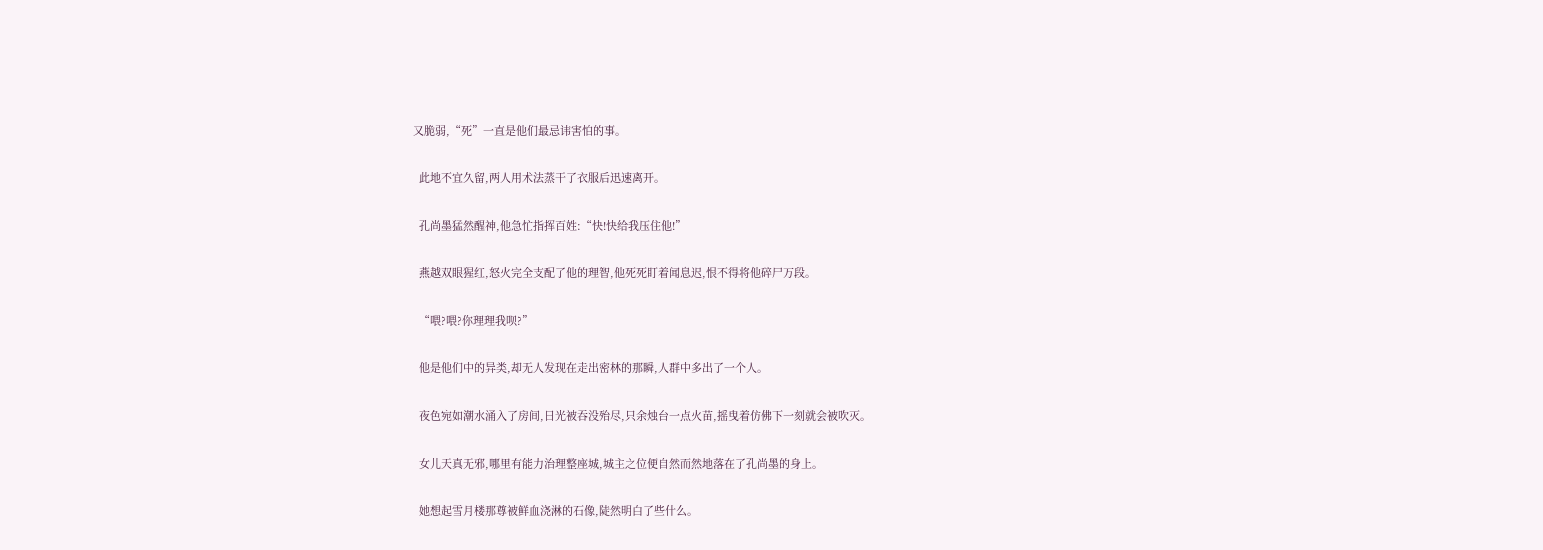又脆弱,“死”一直是他们最忌讳害怕的事。

  此地不宜久留,两人用术法蒸干了衣服后迅速离开。

  孔尚墨猛然醒神,他急忙指挥百姓:“快!快给我压住他!”

  燕越双眼猩红,怒火完全支配了他的理智,他死死盯着闻息迟,恨不得将他碎尸万段。

  “喂?喂?你理理我呗?”

  他是他们中的异类,却无人发现在走出密林的那瞬,人群中多出了一个人。

  夜色宛如潮水涌入了房间,日光被吞没殆尽,只余烛台一点火苗,摇曳着仿佛下一刻就会被吹灭。

  女儿天真无邪,哪里有能力治理整座城,城主之位便自然而然地落在了孔尚墨的身上。

  她想起雪月楼那尊被鲜血浇淋的石像,陡然明白了些什么。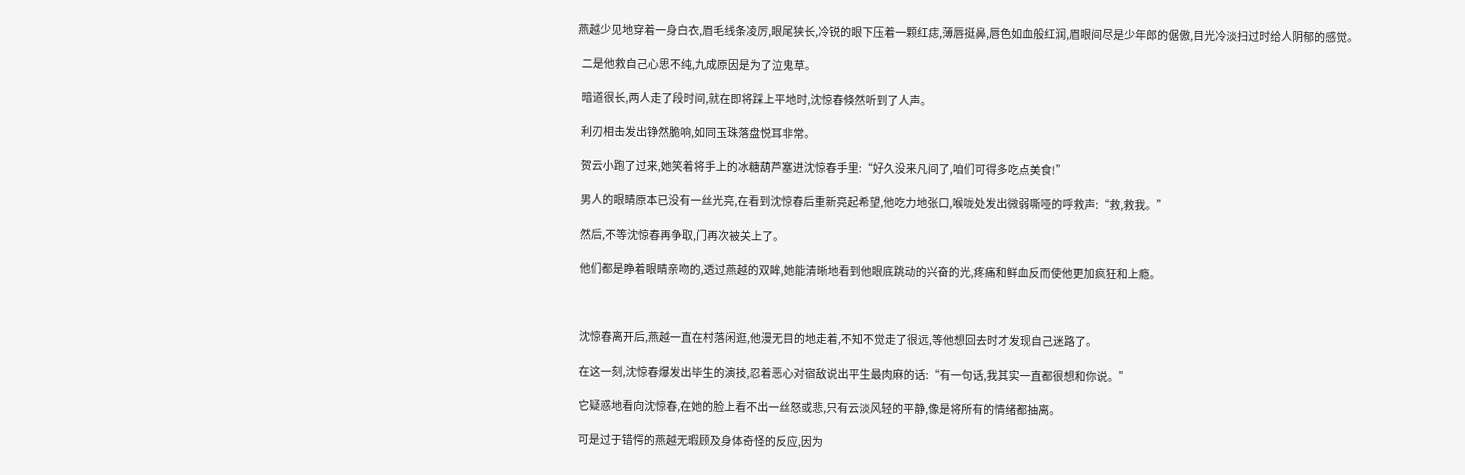燕越少见地穿着一身白衣,眉毛线条凌厉,眼尾狭长,冷锐的眼下压着一颗红痣,薄唇挺鼻,唇色如血般红润,眉眼间尽是少年郎的倨傲,目光冷淡扫过时给人阴郁的感觉。

  二是他救自己心思不纯,九成原因是为了泣鬼草。

  暗道很长,两人走了段时间,就在即将踩上平地时,沈惊春倏然听到了人声。

  利刃相击发出铮然脆响,如同玉珠落盘悦耳非常。

  贺云小跑了过来,她笑着将手上的冰糖葫芦塞进沈惊春手里:“好久没来凡间了,咱们可得多吃点美食!”

  男人的眼睛原本已没有一丝光亮,在看到沈惊春后重新亮起希望,他吃力地张口,喉咙处发出微弱嘶哑的呼救声:“救,救我。”

  然后,不等沈惊春再争取,门再次被关上了。

  他们都是睁着眼睛亲吻的,透过燕越的双眸,她能清晰地看到他眼底跳动的兴奋的光,疼痛和鲜血反而使他更加疯狂和上瘾。



  沈惊春离开后,燕越一直在村落闲逛,他漫无目的地走着,不知不觉走了很远,等他想回去时才发现自己迷路了。

  在这一刻,沈惊春爆发出毕生的演技,忍着恶心对宿敌说出平生最肉麻的话:“有一句话,我其实一直都很想和你说。”

  它疑惑地看向沈惊春,在她的脸上看不出一丝怒或悲,只有云淡风轻的平静,像是将所有的情绪都抽离。

  可是过于错愕的燕越无暇顾及身体奇怪的反应,因为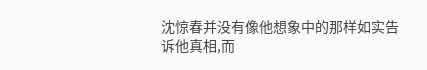沈惊春并没有像他想象中的那样如实告诉他真相,而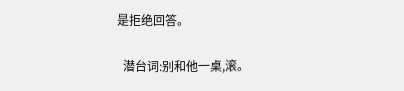是拒绝回答。

  潜台词:别和他一桌,滚。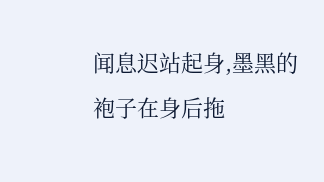闻息迟站起身,墨黑的袍子在身后拖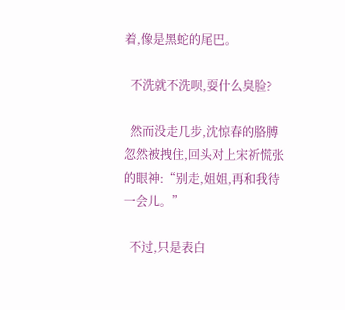着,像是黑蛇的尾巴。

  不洗就不洗呗,耍什么臭脸?

  然而没走几步,沈惊春的胳膊忽然被拽住,回头对上宋祈慌张的眼神:“别走,姐姐,再和我待一会儿。”

  不过,只是表白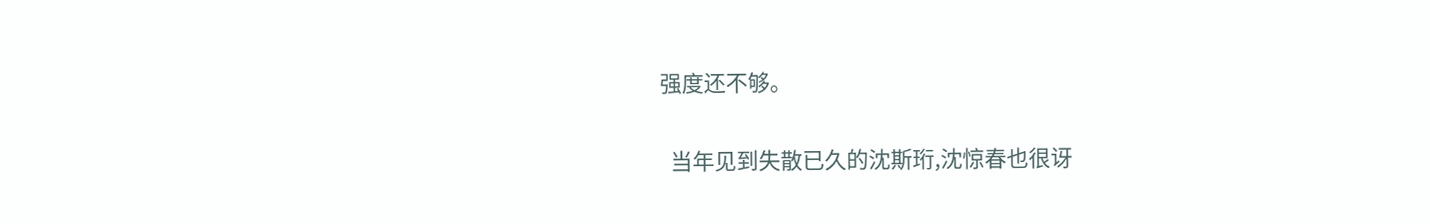强度还不够。

  当年见到失散已久的沈斯珩,沈惊春也很讶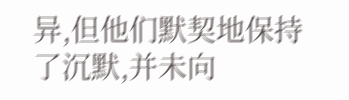异,但他们默契地保持了沉默,并未向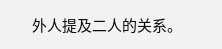外人提及二人的关系。